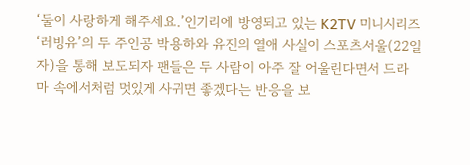‘둘이 사랑하게 해주세요.’인기리에 방영되고 있는 K2TV 미니시리즈 ‘러빙유’의 두 주인공 박용하와 유진의 열애 사실이 스포츠서울(22일자)을 통해 보도되자 팬들은 두 사람이 아주 잘 어울린다면서 드라마 속에서처럼 멋있게 사귀면 좋겠다는 반응을 보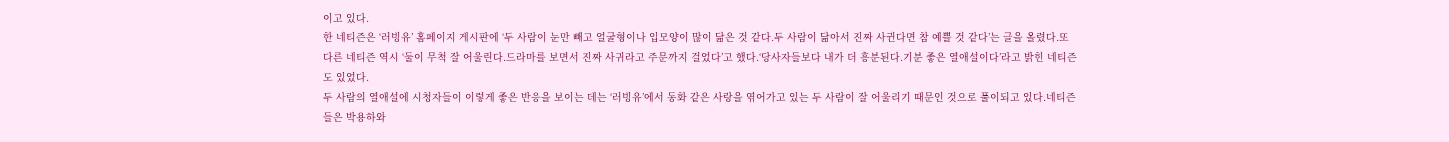이고 있다.
한 네티즌은 ‘러빙유’ 홈페이지 게시판에 ‘두 사람이 눈만 빼고 얼굴형이나 입모양이 많이 닮은 것 같다.두 사람이 닮아서 진짜 사귄다면 참 예쁠 것 같다’는 글을 올렸다.또 다른 네티즌 역시 ‘둘이 무척 잘 어울린다.드라마를 보면서 진짜 사귀라고 주문까지 걸었다’고 했다.‘당사자들보다 내가 더 흥분된다.기분 좋은 열애설이다’라고 밝힌 네티즌도 있었다.
두 사람의 열애설에 시청자들이 이렇게 좋은 반응을 보이는 데는 ‘러빙유’에서 동화 같은 사랑을 엮어가고 있는 두 사람이 잘 어울리기 때문인 것으로 풀이되고 있다.네티즌들은 박용하와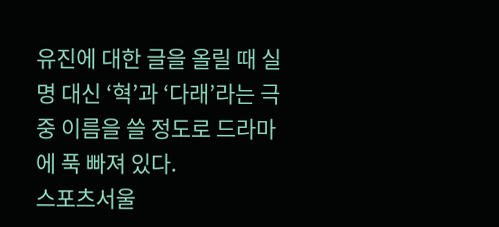유진에 대한 글을 올릴 때 실명 대신 ‘혁’과 ‘다래’라는 극중 이름을 쓸 정도로 드라마에 푹 빠져 있다.
스포츠서울